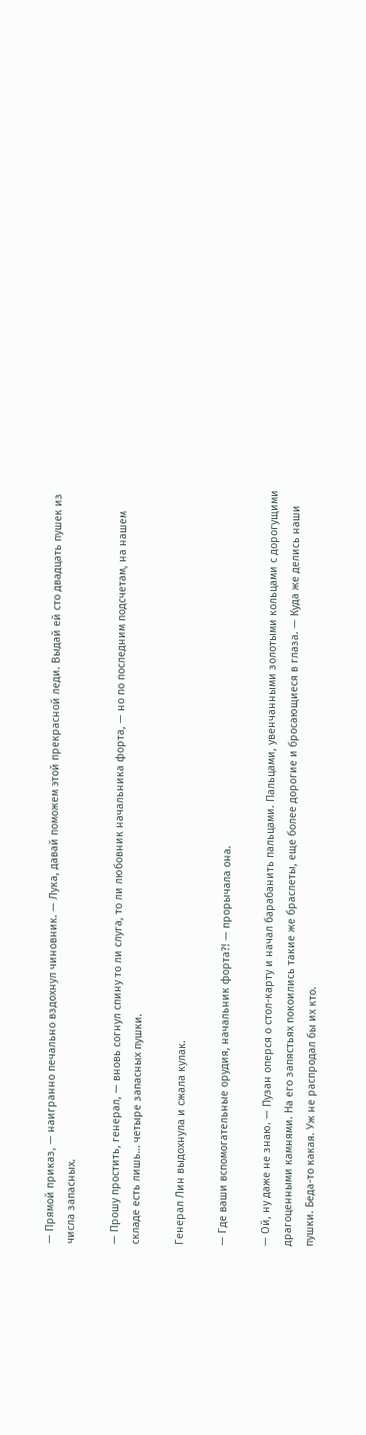— Прямой приказ, — наигранно печально вздохнул чиновник. — Лука, давай поможем этой прекрасной леди. Выдай ей сто двадцать пушек из числа запасных.

— Прошу простить, генерал, — вновь согнул спину то ли слуга, то ли любовник начальника форта, — но по последним подсчетам, на нашем складе есть лишь… четыре запасных пушки.

Генерал Лин выдохнула и сжала кулак.

— Где ваши вспомогательные орудия, начальник форта?! — прорычала она.

— Ой, ну даже не знаю. — Пузан оперся о стол-карту и начал барабанить пальцами. Пальцами, увенчанными золотыми кольцами с дорогущими драгоценными камнями. На его запястьях покоились такие же браслеты, еще более дорогие и бросающиеся в глаза. — Куда же делись наши пушки. Беда-то какая. Уж не распродал бы их кто.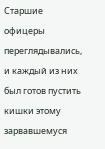Старшие офицеры переглядывались, и каждый из них был готов пустить кишки этому зарвавшемуся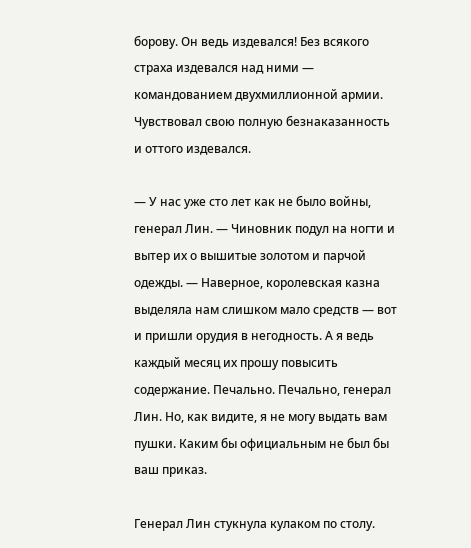борову. Он ведь издевался! Без всякого страха издевался над ними — командованием двухмиллионной армии. Чувствовал свою полную безнаказанность и оттого издевался.

— У нас уже сто лет как не было войны, генерал Лин. — Чиновник подул на ногти и вытер их о вышитые золотом и парчой одежды. — Наверное, королевская казна выделяла нам слишком мало средств — вот и пришли орудия в негодность. А я ведь каждый месяц их прошу повысить содержание. Печально. Печально, генерал Лин. Но, как видите, я не могу выдать вам пушки. Каким бы официальным не был бы ваш приказ.

Генерал Лин стукнула кулаком по столу.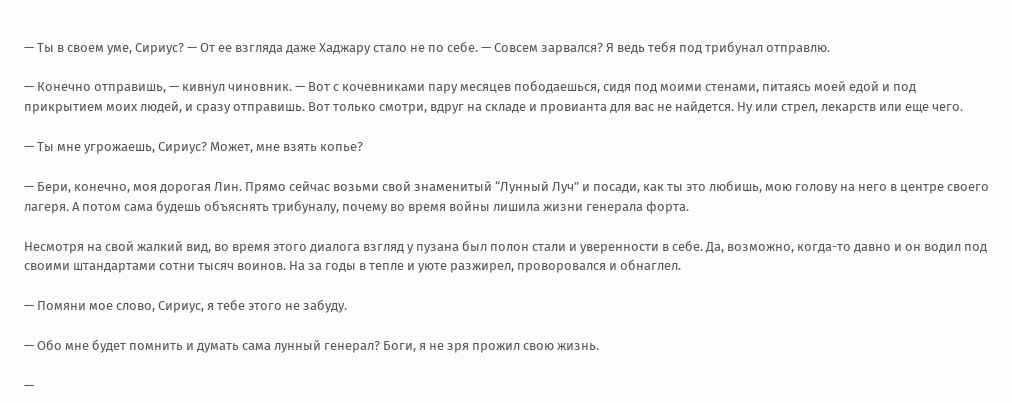— Ты в своем уме, Сириус? — От ее взгляда даже Хаджару стало не по себе. — Совсем зарвался? Я ведь тебя под трибунал отправлю.

— Конечно отправишь, — кивнул чиновник. — Вот с кочевниками пару месяцев пободаешься, сидя под моими стенами, питаясь моей едой и под прикрытием моих людей, и сразу отправишь. Вот только смотри, вдруг на складе и провианта для вас не найдется. Ну или стрел, лекарств или еще чего.

— Ты мне угрожаешь, Сириус? Может, мне взять копье?

— Бери, конечно, моя дорогая Лин. Прямо сейчас возьми свой знаменитый “Лунный Луч” и посади, как ты это любишь, мою голову на него в центре своего лагеря. А потом сама будешь объяснять трибуналу, почему во время войны лишила жизни генерала форта.

Несмотря на свой жалкий вид, во время этого диалога взгляд у пузана был полон стали и уверенности в себе. Да, возможно, когда-то давно и он водил под своими штандартами сотни тысяч воинов. На за годы в тепле и уюте разжирел, проворовался и обнаглел.

— Помяни мое слово, Сириус, я тебе этого не забуду.

— Обо мне будет помнить и думать сама лунный генерал? Боги, я не зря прожил свою жизнь.

—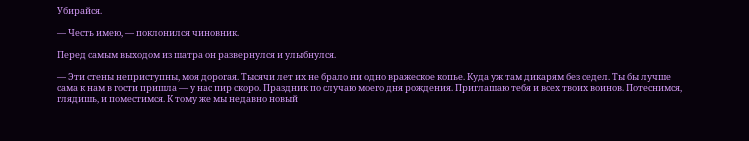Убирайся.

— Честь имею, — поклонился чиновник.

Перед самым выходом из шатра он развернулся и улыбнулся.

— Эти стены неприступны, моя дорогая. Тысячи лет их не брало ни одно вражеское копье. Куда уж там дикарям без седел. Ты бы лучше сама к нам в гости пришла — у нас пир скоро. Праздник по случаю моего дня рождения. Приглашаю тебя и всех твоих воинов. Потеснимся, глядишь, и поместимся. К тому же мы недавно новый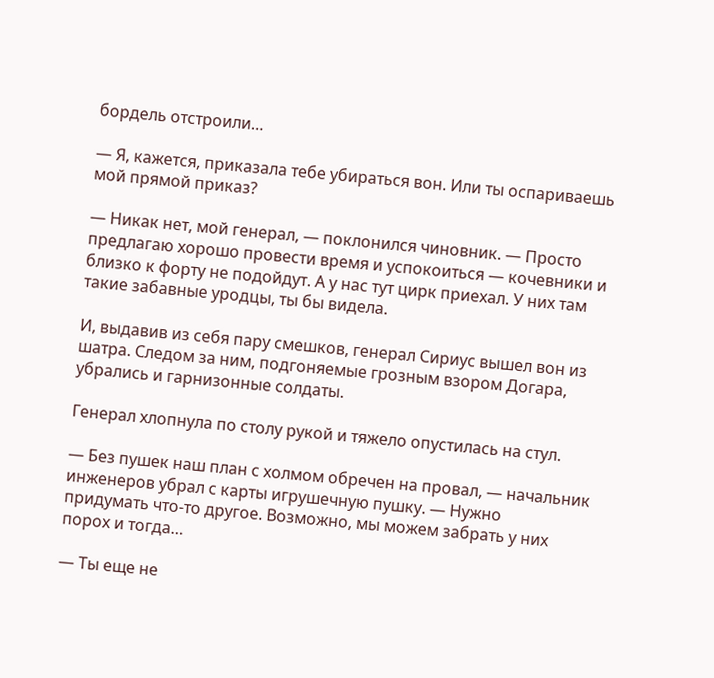бордель отстроили…

— Я, кажется, приказала тебе убираться вон. Или ты оспариваешь мой прямой приказ?

— Никак нет, мой генерал, — поклонился чиновник. — Просто предлагаю хорошо провести время и успокоиться — кочевники и близко к форту не подойдут. А у нас тут цирк приехал. У них там такие забавные уродцы, ты бы видела.

И, выдавив из себя пару смешков, генерал Сириус вышел вон из шатра. Следом за ним, подгоняемые грозным взором Догара, убрались и гарнизонные солдаты.

Генерал хлопнула по столу рукой и тяжело опустилась на стул.

— Без пушек наш план с холмом обречен на провал, — начальник инженеров убрал с карты игрушечную пушку. — Нужно придумать что-то другое. Возможно, мы можем забрать у них порох и тогда…

— Ты еще не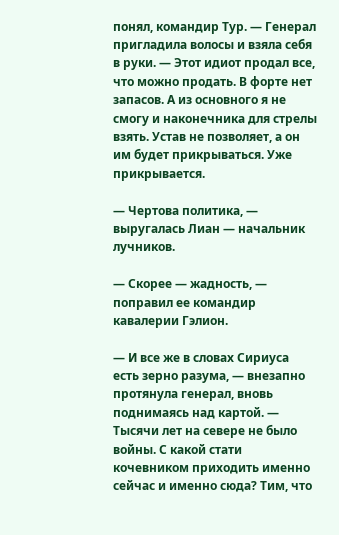понял, командир Тур. — Генерал пригладила волосы и взяла себя в руки. — Этот идиот продал все, что можно продать. В форте нет запасов. А из основного я не смогу и наконечника для стрелы взять. Устав не позволяет, а он им будет прикрываться. Уже прикрывается.

— Чертова политика, — выругалась Лиан — начальник лучников.

— Скорее — жадность, — поправил ее командир кавалерии Гэлион.

— И все же в словах Сириуса есть зерно разума, — внезапно протянула генерал, вновь поднимаясь над картой. — Тысячи лет на севере не было войны. С какой стати кочевником приходить именно сейчас и именно сюда? Тим, что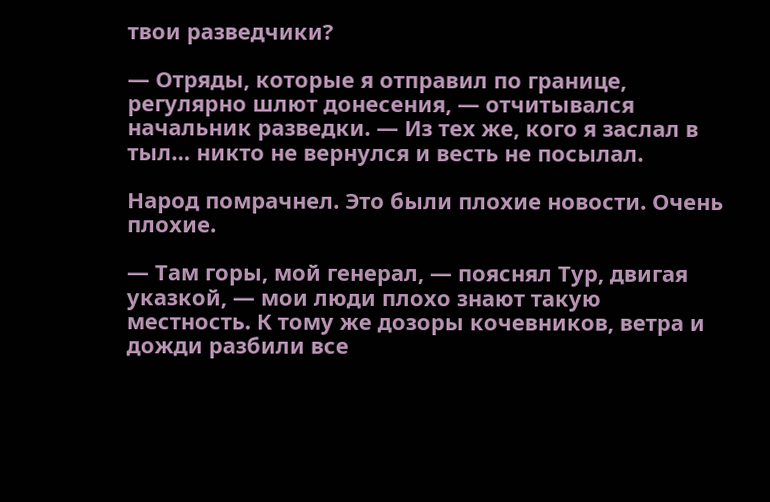твои разведчики?

— Отряды, которые я отправил по границе, регулярно шлют донесения, — отчитывался начальник разведки. — Из тех же, кого я заслал в тыл… никто не вернулся и весть не посылал.

Народ помрачнел. Это были плохие новости. Очень плохие.

— Там горы, мой генерал, — пояснял Тур, двигая указкой, — мои люди плохо знают такую местность. К тому же дозоры кочевников, ветра и дожди разбили все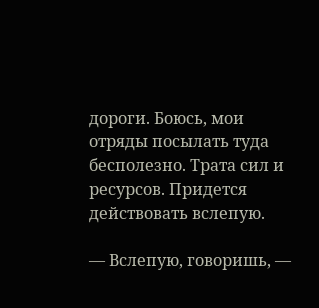дороги. Боюсь, мои отряды посылать туда бесполезно. Трата сил и ресурсов. Придется действовать вслепую.

— Вслепую, говоришь, —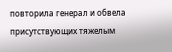повторила генерал и обвела присутствующих тяжелым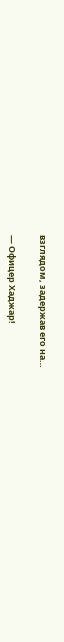взглядом, задержав его на…

— Офицер Хаджар!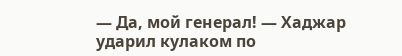— Да, мой генерал! — Хаджар ударил кулаком по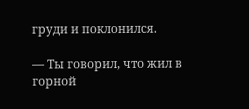груди и поклонился.

— Ты говорил, что жил в горной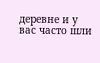деревне и у вас часто шли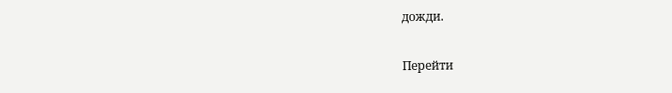дожди.

Перейти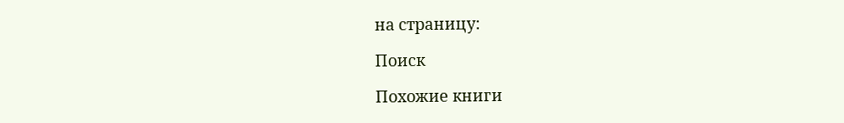на страницу:

Поиск

Похожие книги